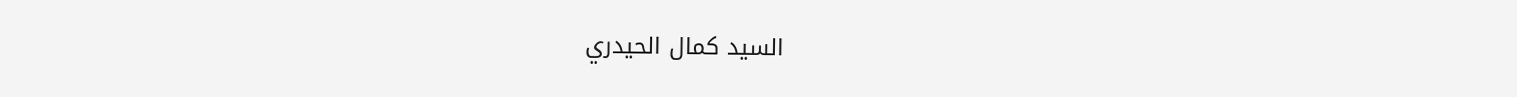السيد كمال الحيدري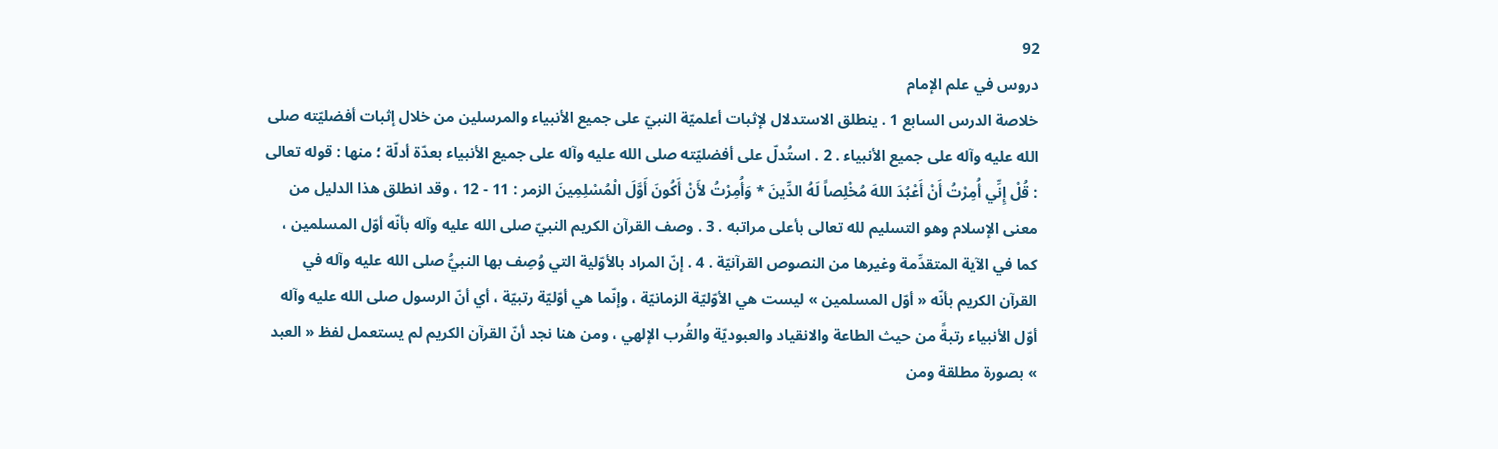92
دروس في علم الإمام
خلاصة الدرس السابع 1 . ينطلق الاستدلال لإثبات أعلميّة النبيّ على جميع الأنبياء والمرسلين من خلال إثبات أفضليّته صلى الله عليه وآله على جميع الأنبياء . 2 . استُدلّ على أفضليّته صلى الله عليه وآله على جميع الأنبياء بعدّة أدلّة ؛ منها : قوله تعالى : قُلْ إِنِّي أُمِرْتُ أَنْ أَعْبُدَ اللهَ مُخْلِصاً لَهُ الدِّينَ * وَأُمِرْتُ لأَنْ أَكُونَ أَوَّلَ الْمُسْلِمِينَ الزمر : 11 - 12 ، وقد انطلق هذا الدليل من معنى الإسلام وهو التسليم لله تعالى بأعلى مراتبه . 3 . وصف القرآن الكريم النبيّ صلى الله عليه وآله بأنّه أوّل المسلمين ، كما في الآية المتقدِّمة وغيرها من النصوص القرآنيّة . 4 . إنّ المراد بالأوّلية التي وُصِف بها النبيُّ صلى الله عليه وآله في القرآن الكريم بأنّه « أوّل المسلمين » ليست هي الأوّليّة الزمانيّة ، وإنّما هي أوّليّة رتبيّة ، أي أنّ الرسول صلى الله عليه وآله أوّل الأنبياء رتبةً من حيث الطاعة والانقياد والعبوديّة والقُرب الإلهي ، ومن هنا نجد أنّ القرآن الكريم لم يستعمل لفظ « العبد » بصورة مطلقة ومن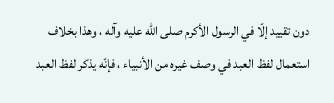دون تقييد إلّا في الرسول الأكرم صلى الله عليه وآله ، وهذا بخلاف استعمال لفظ العبد في وصف غيره من الأنبياء ، فإنّه يذكر لفظ العبد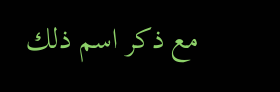مع ذكر اسم ذلك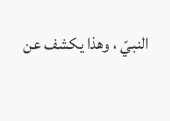النبيّ ، وهذا يكشف عن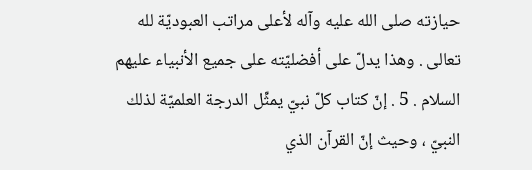حيازته صلى الله عليه وآله لأعلى مراتب العبوديّة لله تعالى . وهذا يدلّ على أفضليّته على جميع الأنبياء عليهم السلام . 5 . إنّ كتاب كلّ نبيّ يمثِّل الدرجة العلميّة لذلك النبيّ ، وحيث إنّ القرآن الذي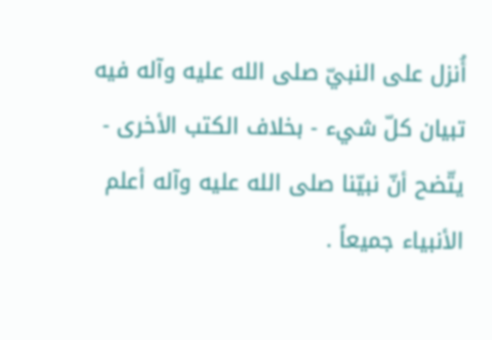أُنزل على النبيّ صلى الله عليه وآله فيه تبيان كلّ شيء - بخلاف الكتب الأخرى - يتّضح أنّ نبيّنا صلى الله عليه وآله أعلم الأنبياء جميعاً .